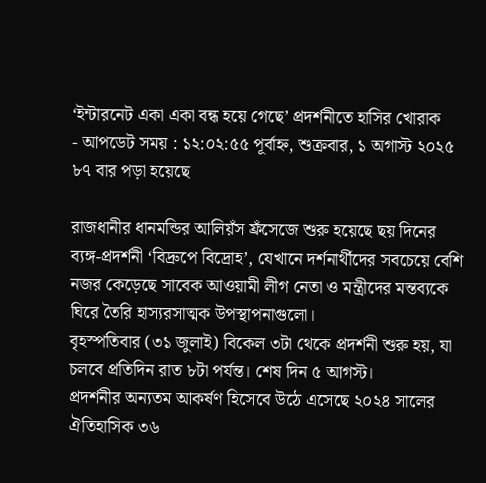‘ইন্টারনেট একা একা বন্ধ হয়ে গেছে’ প্রদর্শনীতে হাসির খোরাক
- আপডেট সময় : ১২:০২:৫৫ পূর্বাহ্ন, শুক্রবার, ১ অগাস্ট ২০২৫ ৮৭ বার পড়া হয়েছে

রাজধানীর ধানমন্ডির আলিয়ঁস ফ্রঁসেজে শুরু হয়েছে ছয় দিনের ব্যঙ্গ-প্রদর্শনী ‘বিদ্রুপে বিদ্রোহ’, যেখানে দর্শনার্থীদের সবচেয়ে বেশি নজর কেড়েছে সাবেক আওয়ামী লীগ নেতা ও মন্ত্রীদের মন্তব্যকে ঘিরে তৈরি হাস্যরসাত্মক উপস্থাপনাগুলো।
বৃহস্পতিবার (৩১ জুলাই) বিকেল ৩টা থেকে প্রদর্শনী শুরু হয়, যা চলবে প্রতিদিন রাত ৮টা পর্যন্ত। শেষ দিন ৫ আগস্ট।
প্রদর্শনীর অন্যতম আকর্ষণ হিসেবে উঠে এসেছে ২০২৪ সালের ঐতিহাসিক ৩৬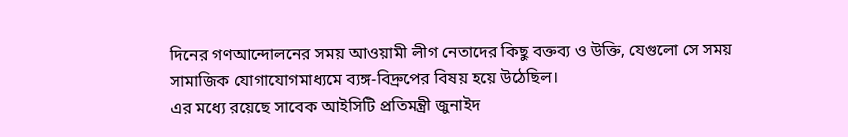দিনের গণআন্দোলনের সময় আওয়ামী লীগ নেতাদের কিছু বক্তব্য ও উক্তি, যেগুলো সে সময় সামাজিক যোগাযোগমাধ্যমে ব্যঙ্গ-বিদ্রুপের বিষয় হয়ে উঠেছিল।
এর মধ্যে রয়েছে সাবেক আইসিটি প্রতিমন্ত্রী জুনাইদ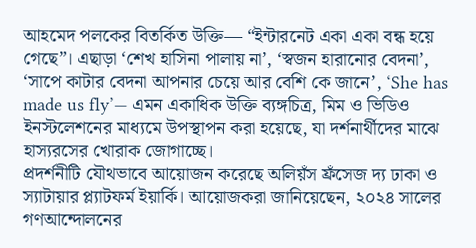আহমেদ পলকের বিতর্কিত উক্তি— “ইন্টারনেট একা একা বন্ধ হয়ে গেছে”। এছাড়া ‘শেখ হাসিনা পালায় না’, ‘স্বজন হারানোর বেদনা’, ‘সাপে কাটার বেদনা আপনার চেয়ে আর বেশি কে জানে’, ‘She has made us fly’— এমন একাধিক উক্তি ব্যঙ্গচিত্র, মিম ও ভিডিও ইনস্টলেশনের মাধ্যমে উপস্থাপন করা হয়েছে, যা দর্শনার্থীদের মাঝে হাস্যরসের খোরাক জোগাচ্ছে।
প্রদর্শনীটি যৌথভাবে আয়োজন করেছে অলিয়ঁস ফ্রঁসেজ দ্য ঢাকা ও স্যাটায়ার প্ল্যাটফর্ম ইয়ার্কি। আয়োজকরা জানিয়েছেন, ২০২৪ সালের গণআন্দোলনের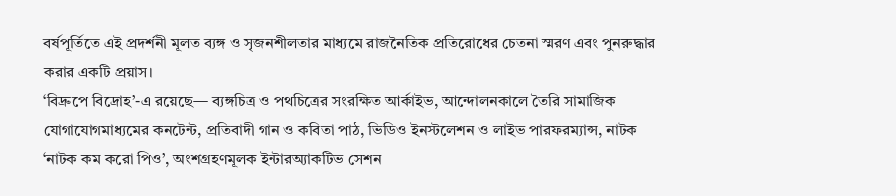বর্ষপূর্তিতে এই প্রদর্শনী মূলত ব্যঙ্গ ও সৃজনশীলতার মাধ্যমে রাজনৈতিক প্রতিরোধের চেতনা স্মরণ এবং পুনরুদ্ধার করার একটি প্রয়াস।
‘বিদ্রুপে বিদ্রোহ’-এ রয়েছে— ব্যঙ্গচিত্র ও পথচিত্রের সংরক্ষিত আর্কাইভ, আন্দোলনকালে তৈরি সামাজিক যোগাযোগমাধ্যমের কনটেন্ট, প্রতিবাদী গান ও কবিতা পাঠ, ভিডিও ইনস্টলেশন ও লাইভ পারফরম্যান্স, নাটক ‘নাটক কম করো পিও’, অংশগ্রহণমূলক ইন্টারঅ্যাকটিভ সেশন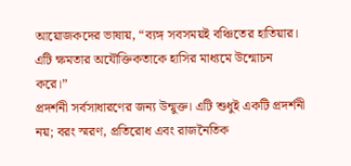আয়োজকদের ভাষায়, “ব্যঙ্গ সবসময়ই বঞ্চিতের হাতিয়ার। এটি ক্ষমতার অযৌক্তিকতাকে হাসির মাধ্যমে উন্মোচন করে।”
প্রদর্শনী সর্বসাধারণের জন্য উন্মুক্ত। এটি শুধুই একটি প্রদর্শনী নয়; বরং স্মরণ, প্রতিরোধ এবং রাজনৈতিক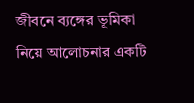জীবনে ব্যঙ্গের ভূমিকা নিয়ে আলোচনার একটি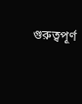গুরুত্বপূর্ণ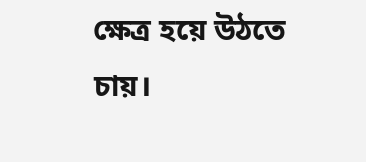ক্ষেত্র হয়ে উঠতে চায়।